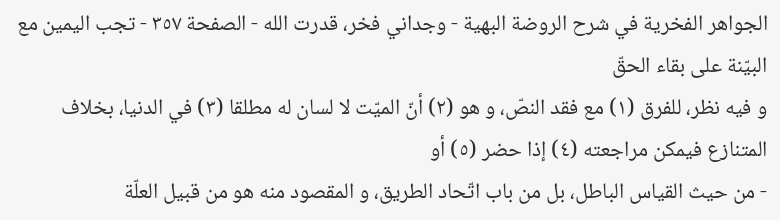الجواهر الفخرية في شرح الروضة البهية - وجداني فخر، قدرت الله - الصفحة ٣٥٧ - تجب اليمين مع البيّنة على بقاء الحقّ
و فيه نظر، للفرق (١) مع فقد النصّ، و هو (٢) أنّ الميّت لا لسان له مطلقا (٣) في الدنيا، بخلاف المتنازع فيمكن مراجعته (٤) إذا حضر (٥) أو
- من حيث القياس الباطل، بل من باب اتّحاد الطريق، و المقصود منه هو من قبيل العلّة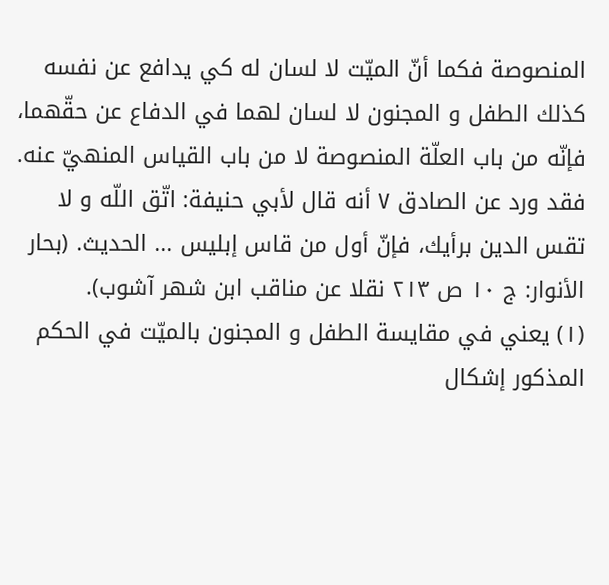المنصوصة فكما أنّ الميّت لا لسان له كي يدافع عن نفسه كذلك الطفل و المجنون لا لسان لهما في الدفاع عن حقّهما، فإنّه من باب العلّة المنصوصة لا من باب القياس المنهيّ عنه.
فقد ورد عن الصادق ٧ أنه قال لأبي حنيفة: اتّق اللّه و لا تقس الدين برأيك، فإنّ أول من قاس إبليس ... الحديث. (بحار الأنوار: ج ١٠ ص ٢١٣ نقلا عن مناقب ابن شهر آشوب).
(١) يعني في مقايسة الطفل و المجنون بالميّت في الحكم المذكور إشكال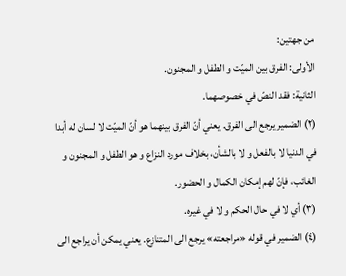من جهتين:
الأولى: الفرق بين الميّت و الطفل و المجنون.
الثانية: فقد النصّ في خصوصهما.
(٢) الضمير يرجع الى الفرق. يعني أنّ الفرق بينهما هو أنّ الميّت لا لسان له أبدا في الدنيا لا بالفعل و لا بالشأن، بخلاف مورد النزاع و هو الطفل و المجنون و الغائب، فإنّ لهم إمكان الكمال و الحضور.
(٣) أي لا في حال الحكم و لا في غيره.
(٤) الضمير في قوله «مراجعته» يرجع الى المتنازع. يعني يمكن أن يراجع الى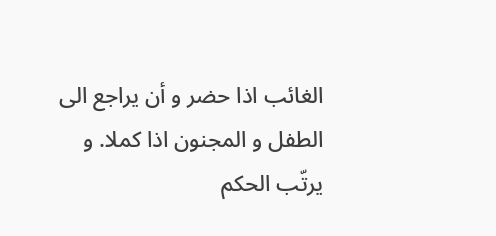الغائب اذا حضر و أن يراجع الى الطفل و المجنون اذا كملا. و يرتّب الحكم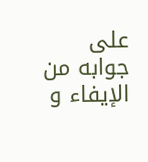على جوابه من الإيفاء و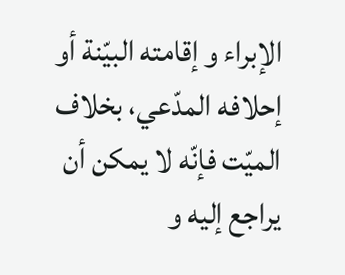الإبراء و إقامته البيّنة أو إحلافه المدّعي، بخلاف الميّت فإنّه لا يمكن أن يراجع إليه و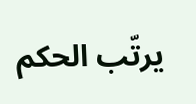يرتّب الحكم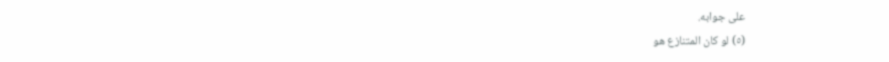على جوابه.
(٥) لو كان المتنازع هو